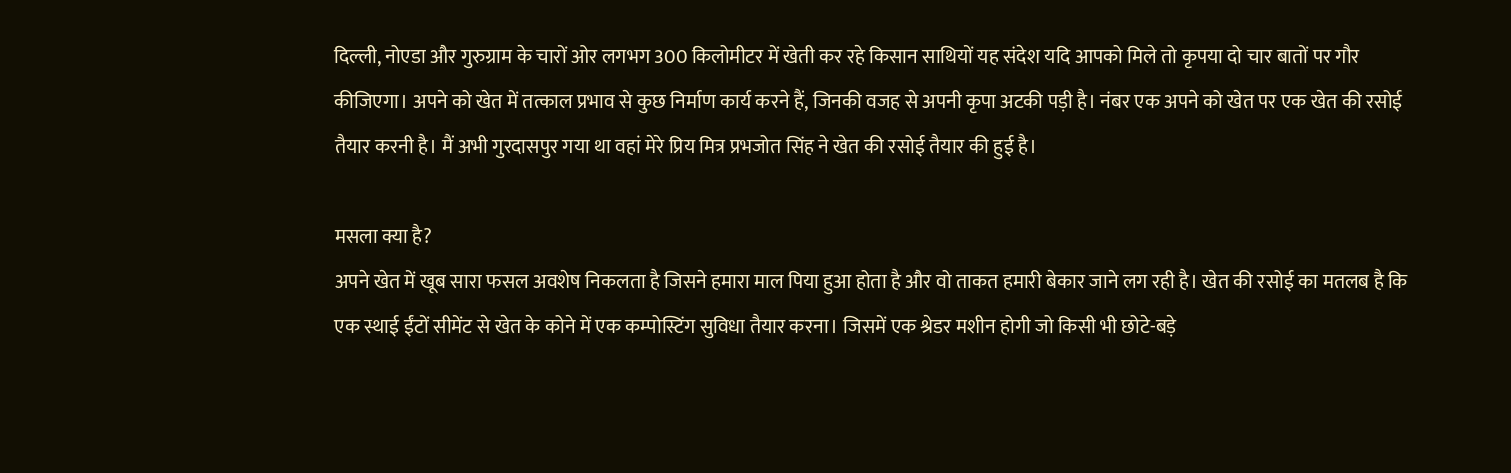दिल्ली, नोएडा और गुरुग्राम के चारों ओर लगभग 300 किलोमीटर में खेती कर रहे किसान साथियों यह संदेश यदि आपको मिले तो कृपया दो चार बातों पर गौर कीजिएगा। अपने को खेत में तत्काल प्रभाव से कुछ निर्माण कार्य करने हैं, जिनकी वजह से अपनी कृपा अटकी पड़ी है। नंबर एक अपने को खेत पर एक खेत की रसोई तैयार करनी है। मैं अभी गुरदासपुर गया था वहां मेरे प्रिय मित्र प्रभजोत सिंह ने खेत की रसोई तैयार की हुई है।

मसला क्या है?
अपने खेत में खूब सारा फसल अवशेष निकलता है जिसने हमारा माल पिया हुआ होता है और वो ताकत हमारी बेकार जाने लग रही है। खेत की रसोई का मतलब है कि एक स्थाई ईंटों सीमेंट से खेत के कोने में एक कम्पोस्टिंग सुविधा तैयार करना। जिसमें एक श्रेडर मशीन होगी जो किसी भी छोटे-बड़े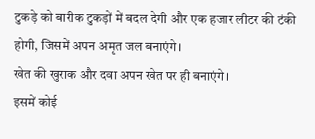टुकड़े को बारीक टुकड़ों में बदल देगी और एक हजार लीटर की टंकी होगी, जिसमें अपन अमृत जल बनाएंगे।
खेत की खुराक और दवा अपन खेत पर ही बनाएंगे।
इसमें कोई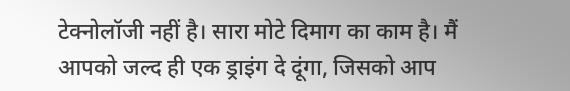टेक्नोलॉजी नहीं है। सारा मोटे दिमाग का काम है। मैं आपको जल्द ही एक ड्राइंग दे दूंगा, जिसको आप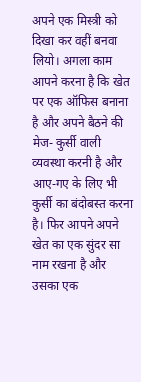अपने एक मिस्त्री को दिखा कर वहीं बनवा लियो। अगला काम आपने करना है कि खेत पर एक ऑफिस बनाना है और अपने बैठने की मेज- कुर्सी वाली व्यवस्था करनी है और आए-गए के लिए भी कुर्सी का बंदोबस्त करना है। फिर आपने अपने खेत का एक सुंदर सा नाम रखना है और उसका एक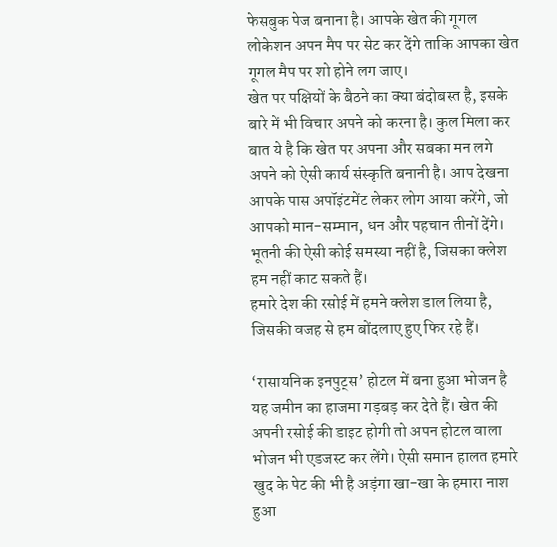फेसबुक पेज बनाना है। आपके खेत की गूगल लोकेशन अपन मैप पर सेट कर देंगे ताकि आपका खेत गूगल मैप पर शो होने लग जाए।
खेत पर पक्षियों के बैठने का क्या बंदोबस्त है, इसके बारे में भी विचार अपने को करना है। कुल मिला कर बात ये है कि खेत पर अपना और सबका मन लगे अपने को ऐसी कार्य संस्कृति बनानी है। आप देखना आपके पास अपॉइंटमेंट लेकर लोग आया करेंगे, जो आपको मान-सम्मान, धन और पहचान तीनों देंगे।
भूतनी की ऐसी कोई समस्या नहीं है, जिसका क्लेश हम नहीं काट सकते हैं।
हमारे देश की रसोई में हमने क्लेश डाल लिया है, जिसकी वजह से हम बोंदलाए हुए फिर रहे हैं।

‘रासायनिक इनपुट्स’ होटल में बना हुआ भोजन है यह जमीन का हाजमा गड़बड़ कर देते हैं। खेत की अपनी रसोई की डाइट होगी तो अपन होटल वाला भोजन भी एडजस्ट कर लेंगे। ऐसी समान हालत हमारे खुद के पेट की भी है अड़ंगा खा-खा के हमारा नाश हुआ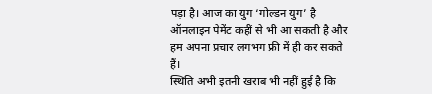पड़ा है। आज का युग ‘गोल्डन युग’ है ऑनलाइन पेमेंट कहीं से भी आ सकती है और हम अपना प्रचार लगभग फ्री में ही कर सकते हैं।
स्थिति अभी इतनी खराब भी नहीं हुई है कि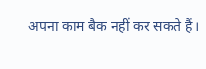अपना काम बैक नहीं कर सकते हैं।